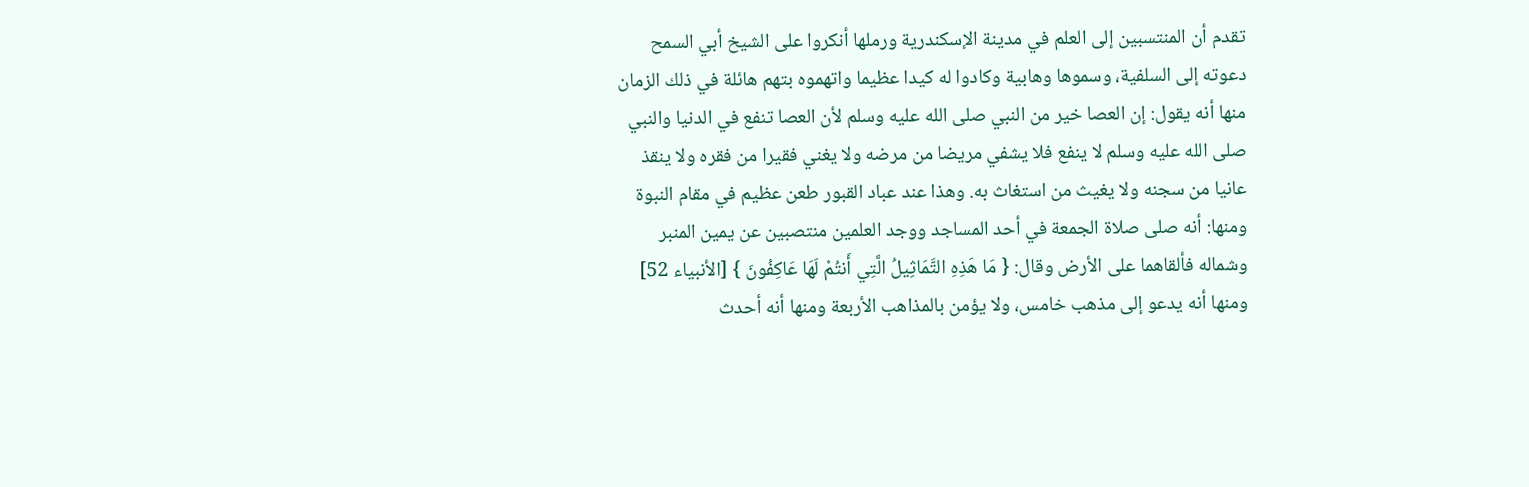تقدم أن المنتسبين إلى العلم في مدينة الإسكندرية ورملها أنكروا على الشيخ أبي السمح دعوته إلى السلفية، وسموها وهابية وكادوا له كيدا عظيما واتهموه بتهم هائلة في ذلك الزمان منها أنه يقول: إن العصا خير من النبي صلى الله عليه وسلم لأن العصا تنفع في الدنيا والنبي صلى الله عليه وسلم لا ينفع فلا يشفي مريضا من مرضه ولا يغني فقيرا من فقره ولا ينقذ عانيا من سجنه ولا يغيث من استغاث به. وهذا عند عباد القبور طعن عظيم في مقام النبوة ومنها: أنه صلى صلاة الجمعة في أحد المساجد ووجد العلمين منتصبين عن يمين المنبر وشماله فألقاهما على الأرض وقال: { مَا هَذِهِ التَّمَاثِيلُ الَّتِي أَنتُمْ لَهَا عَاكِفُونَ } [الأنبياء 52] ومنها أنه يدعو إلى مذهب خامس، ولا يؤمن بالمذاهب الأربعة ومنها أنه أحدث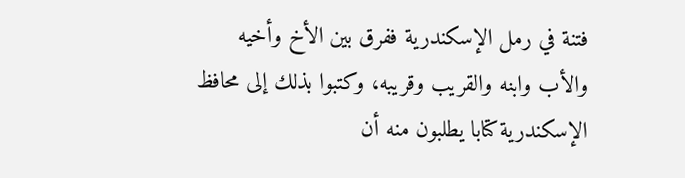فتنة في رمل الإسكندرية ففرق بين الأخ وأخيه والأب وابنه والقريب وقريبه، وكتبوا بذلك إلى محافظ الإسكندرية كتابا يطلبون منه أن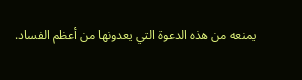يمنعه من هذه الدعوة التي يعدونها من أعظم الفساد.